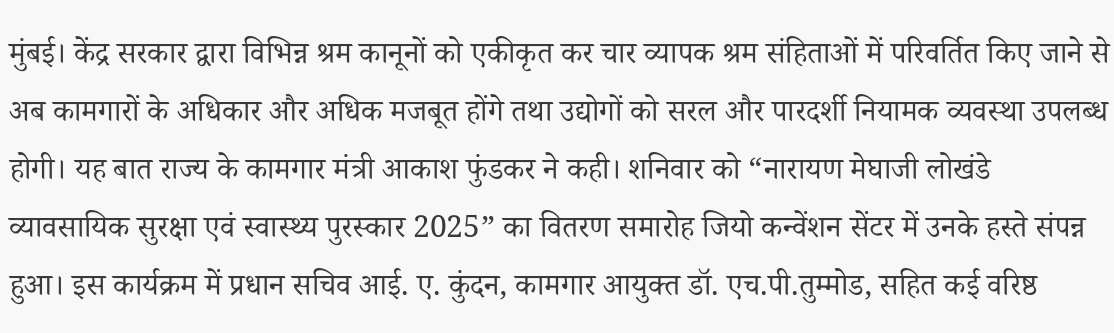मुंबई। केंद्र सरकार द्वारा विभिन्न श्रम कानूनों को एकीकृत कर चार व्यापक श्रम संहिताओं में परिवर्तित किए जाने से अब कामगारों के अधिकार और अधिक मजबूत होंगे तथा उद्योगों को सरल और पारदर्शी नियामक व्यवस्था उपलब्ध होगी। यह बात राज्य के कामगार मंत्री आकाश फुंडकर ने कही। शनिवार को “नारायण मेघाजी लोखंडे व्यावसायिक सुरक्षा एवं स्वास्थ्य पुरस्कार 2025” का वितरण समारोह जियो कन्वेंशन सेंटर में उनके हस्ते संपन्न हुआ। इस कार्यक्रम में प्रधान सचिव आई. ए. कुंदन, कामगार आयुक्त डॉ. एच.पी.तुम्मोड, सहित कई वरिष्ठ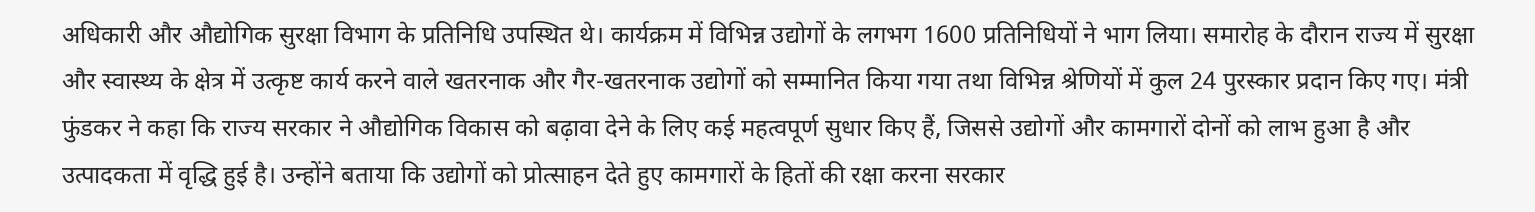अधिकारी और औद्योगिक सुरक्षा विभाग के प्रतिनिधि उपस्थित थे। कार्यक्रम में विभिन्न उद्योगों के लगभग 1600 प्रतिनिधियों ने भाग लिया। समारोह के दौरान राज्य में सुरक्षा और स्वास्थ्य के क्षेत्र में उत्कृष्ट कार्य करने वाले खतरनाक और गैर-खतरनाक उद्योगों को सम्मानित किया गया तथा विभिन्न श्रेणियों में कुल 24 पुरस्कार प्रदान किए गए। मंत्री फुंडकर ने कहा कि राज्य सरकार ने औद्योगिक विकास को बढ़ावा देने के लिए कई महत्वपूर्ण सुधार किए हैं, जिससे उद्योगों और कामगारों दोनों को लाभ हुआ है और उत्पादकता में वृद्धि हुई है। उन्होंने बताया कि उद्योगों को प्रोत्साहन देते हुए कामगारों के हितों की रक्षा करना सरकार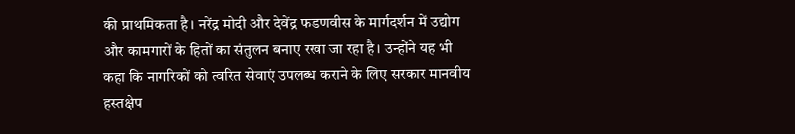की प्राथमिकता है। नरेंद्र मोदी और देवेंद्र फडणवीस के मार्गदर्शन में उद्योग और कामगारों के हितों का संतुलन बनाए रखा जा रहा है। उन्होंने यह भी कहा कि नागरिकों को त्वरित सेवाएं उपलब्ध कराने के लिए सरकार मानवीय हस्तक्षेप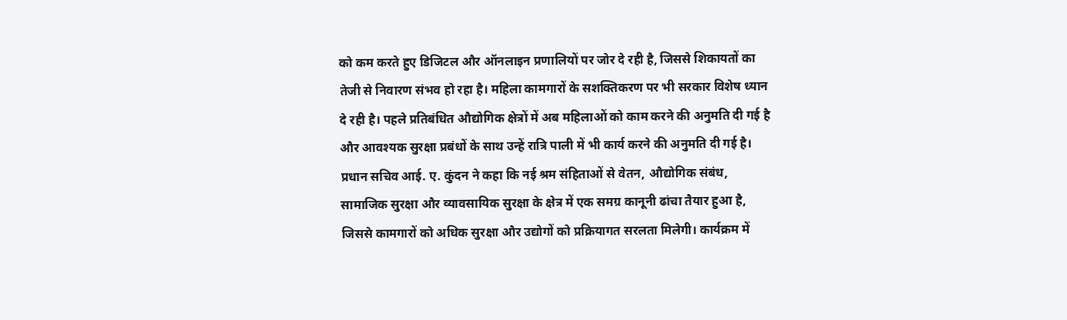को कम करते हुए डिजिटल और ऑनलाइन प्रणालियों पर जोर दे रही है, जिससे शिकायतों का तेजी से निवारण संभव हो रहा है। महिला कामगारों के सशक्तिकरण पर भी सरकार विशेष ध्यान दे रही है। पहले प्रतिबंधित औद्योगिक क्षेत्रों में अब महिलाओं को काम करने की अनुमति दी गई है और आवश्यक सुरक्षा प्रबंधों के साथ उन्हें रात्रि पाली में भी कार्य करने की अनुमति दी गई है। प्रधान सचिव आई. ए. कुंदन ने कहा कि नई श्रम संहिताओं से वेतन, औद्योगिक संबंध, सामाजिक सुरक्षा और व्यावसायिक सुरक्षा के क्षेत्र में एक समग्र कानूनी ढांचा तैयार हुआ है, जिससे कामगारों को अधिक सुरक्षा और उद्योगों को प्रक्रियागत सरलता मिलेगी। कार्यक्रम में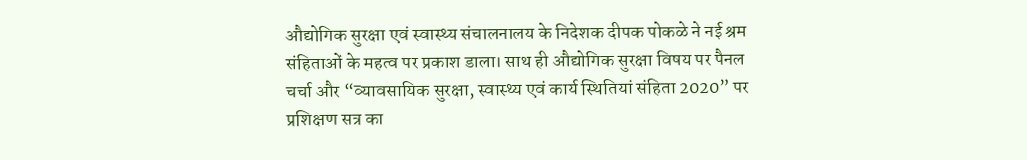औद्योगिक सुरक्षा एवं स्वास्थ्य संचालनालय के निदेशक दीपक पोकळे ने नई श्रम संहिताओं के महत्व पर प्रकाश डाला। साथ ही औद्योगिक सुरक्षा विषय पर पैनल चर्चा और “व्यावसायिक सुरक्षा, स्वास्थ्य एवं कार्य स्थितियां संहिता 2020” पर प्रशिक्षण सत्र का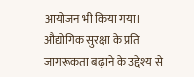आयोजन भी किया गया। औद्योगिक सुरक्षा के प्रति जागरूकता बढ़ाने के उद्देश्य से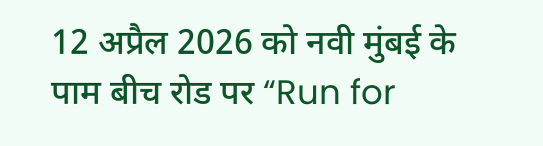12 अप्रैल 2026 को नवी मुंबई के पाम बीच रोड पर “Run for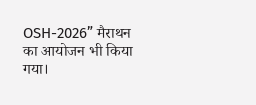OSH-2026” मैराथन का आयोजन भी किया गया।